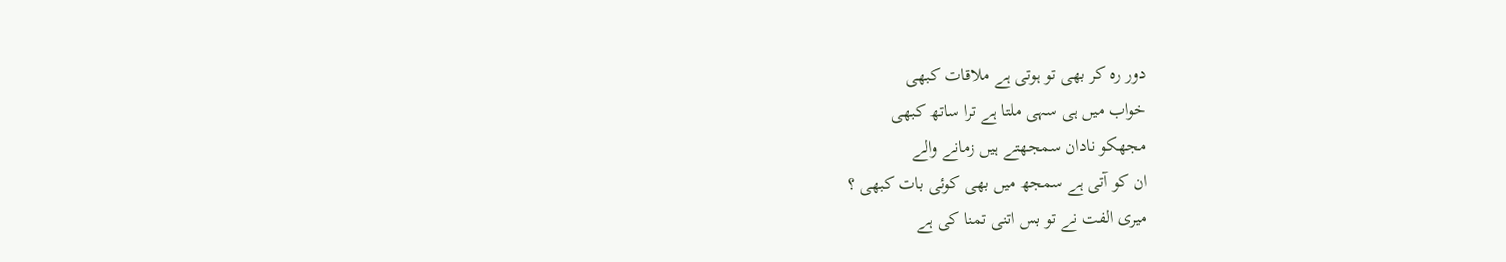دور رہ کر بھی تو ہوتی ہے ملاقات کبھی
خواب میں ہی سہی ملتا ہے ترا ساتھ کبھی
مجھکو نادان سمجھتے ہیں زمانے والے
ان کو آتی ہے سمجھ میں بھی کوئی بات کبھی ؟
میری الفت نے تو بس اتنی تمنا کی ہے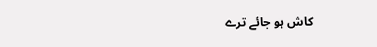کاش ہو جائے ترے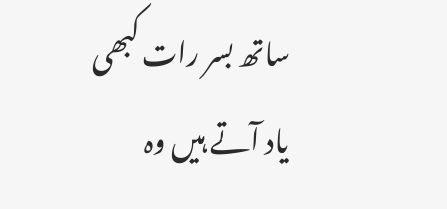ساتھ بسر رات کبھی
یاد آتے ہیں وہ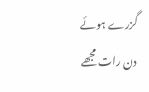گزرے ہوئے دن رات مجھے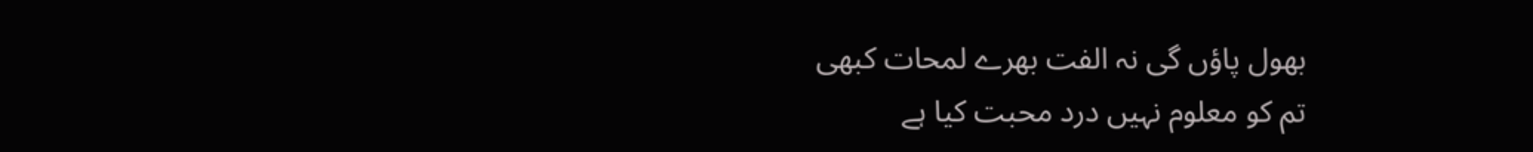بھول پاؤں گی نہ الفت بھرے لمحات کبھی
تم کو معلوم نہیں درد محبت کیا ہے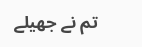تم نے جھیلے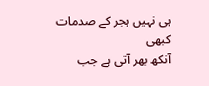ہی نہیں ہجر کے صدمات کبھی
آنکھ بھر آتی ہے جب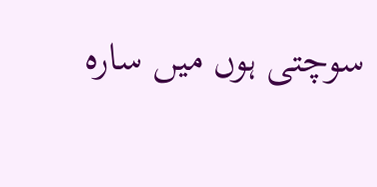سوچتی ہوں میں سارہ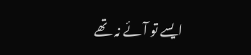ایسے تو آئے نہ تھے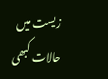زیست میں حالات کبھی